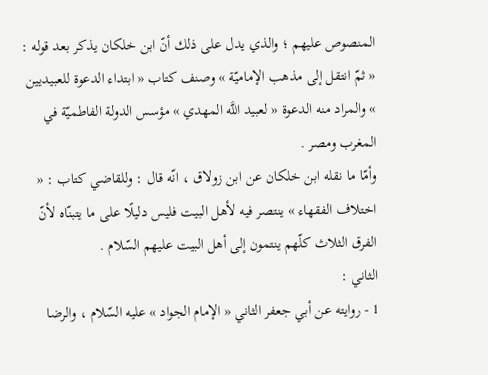المنصوص عليهم ؛ والذي يدل على ذلك أنّ ابن خلكان يذكر بعد قوله : « ثمّ انتقل إلى مذهب الإماميّة » وصنف كتاب « ابتداء الدعوة للعبيديين » والمراد منه الدعوة « لعبيد اللَّه المهدي » مؤسس الدولة الفاطميّة في المغرب ومصر .
وأمّا ما نقله ابن خلكان عن ابن زولاق ، انّه قال : وللقاضي كتاب : « اختلاف الفقهاء » ينتصر فيه لأهل البيت فليس دليلًا على ما يتبنّاه لأنّ الفرق الثلاث كلّهم ينتمون إلى أهل البيت عليهم السّلام .
الثاني :
1 - روايته عن أبي جعفر الثاني « الإمام الجواد » عليه السّلام ، والرضا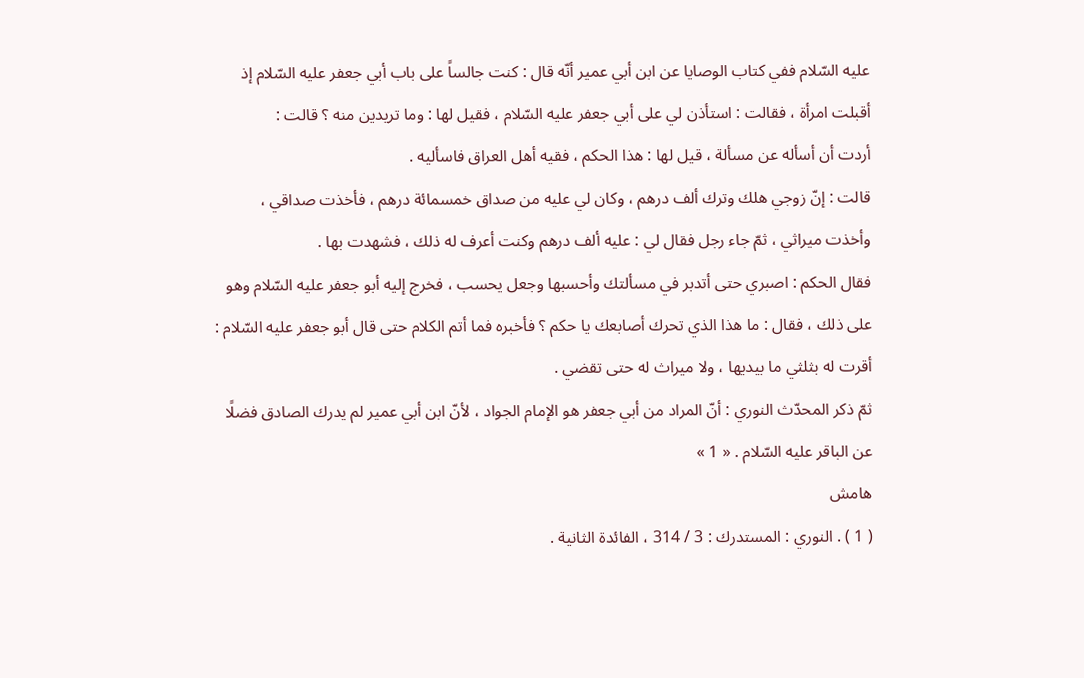عليه السّلام ففي كتاب الوصايا عن ابن أبي عمير أنّه قال : كنت جالساً على باب أبي جعفر عليه السّلام إذ أقبلت امرأة ، فقالت : استأذن لي على أبي جعفر عليه السّلام ، فقيل لها : وما تريدين منه ؟ قالت :
أردت أن أسأله عن مسألة ، قيل لها : هذا الحكم ، فقيه أهل العراق فاسأليه .
قالت : إنّ زوجي هلك وترك ألف درهم ، وكان لي عليه من صداق خمسمائة درهم ، فأخذت صداقي ، وأخذت ميراثي ، ثمّ جاء رجل فقال لي : عليه ألف درهم وكنت أعرف له ذلك ، فشهدت بها .
فقال الحكم : اصبري حتى أتدبر في مسألتك وأحسبها وجعل يحسب ، فخرج إليه أبو جعفر عليه السّلام وهو على ذلك ، فقال : ما هذا الذي تحرك أصابعك يا حكم ؟ فأخبره فما أتم الكلام حتى قال أبو جعفر عليه السّلام : أقرت له بثلثي ما بيديها ، ولا ميراث له حتى تقضي .
ثمّ ذكر المحدّث النوري : أنّ المراد من أبي جعفر هو الإمام الجواد ، لأنّ ابن أبي عمير لم يدرك الصادق فضلًا عن الباقر عليه السّلام . « 1 »
هامش
( 1 ) . النوري : المستدرك : 3 / 314 ، الفائدة الثانية .